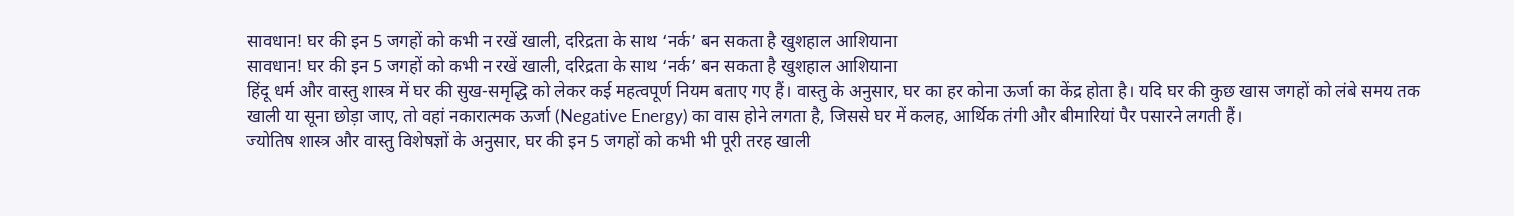सावधान! घर की इन 5 जगहों को कभी न रखें खाली, दरिद्रता के साथ ‘नर्क’ बन सकता है खुशहाल आशियाना
सावधान! घर की इन 5 जगहों को कभी न रखें खाली, दरिद्रता के साथ ‘नर्क’ बन सकता है खुशहाल आशियाना
हिंदू धर्म और वास्तु शास्त्र में घर की सुख-समृद्धि को लेकर कई महत्वपूर्ण नियम बताए गए हैं। वास्तु के अनुसार, घर का हर कोना ऊर्जा का केंद्र होता है। यदि घर की कुछ खास जगहों को लंबे समय तक खाली या सूना छोड़ा जाए, तो वहां नकारात्मक ऊर्जा (Negative Energy) का वास होने लगता है, जिससे घर में कलह, आर्थिक तंगी और बीमारियां पैर पसारने लगती हैं।
ज्योतिष शास्त्र और वास्तु विशेषज्ञों के अनुसार, घर की इन 5 जगहों को कभी भी पूरी तरह खाली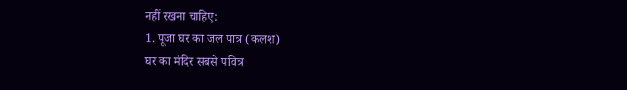नहीं रखना चाहिए:
1. पूजा घर का जल पात्र (कलश)
घर का मंदिर सबसे पवित्र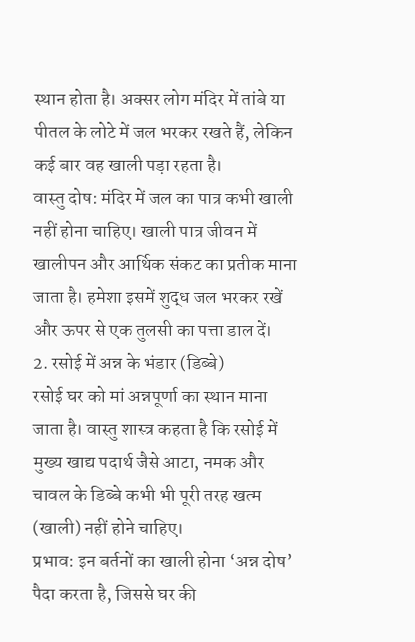स्थान होता है। अक्सर लोग मंदिर में तांबे या पीतल के लोटे में जल भरकर रखते हैं, लेकिन कई बार वह खाली पड़ा रहता है।
वास्तु दोष: मंदिर में जल का पात्र कभी खाली नहीं होना चाहिए। खाली पात्र जीवन में खालीपन और आर्थिक संकट का प्रतीक माना जाता है। हमेशा इसमें शुद्ध जल भरकर रखें और ऊपर से एक तुलसी का पत्ता डाल दें।
2. रसोई में अन्न के भंडार (डिब्बे)
रसोई घर को मां अन्नपूर्णा का स्थान माना जाता है। वास्तु शास्त्र कहता है कि रसोई में मुख्य खाद्य पदार्थ जैसे आटा, नमक और चावल के डिब्बे कभी भी पूरी तरह खत्म (खाली) नहीं होने चाहिए।
प्रभाव: इन बर्तनों का खाली होना ‘अन्न दोष’ पैदा करता है, जिससे घर की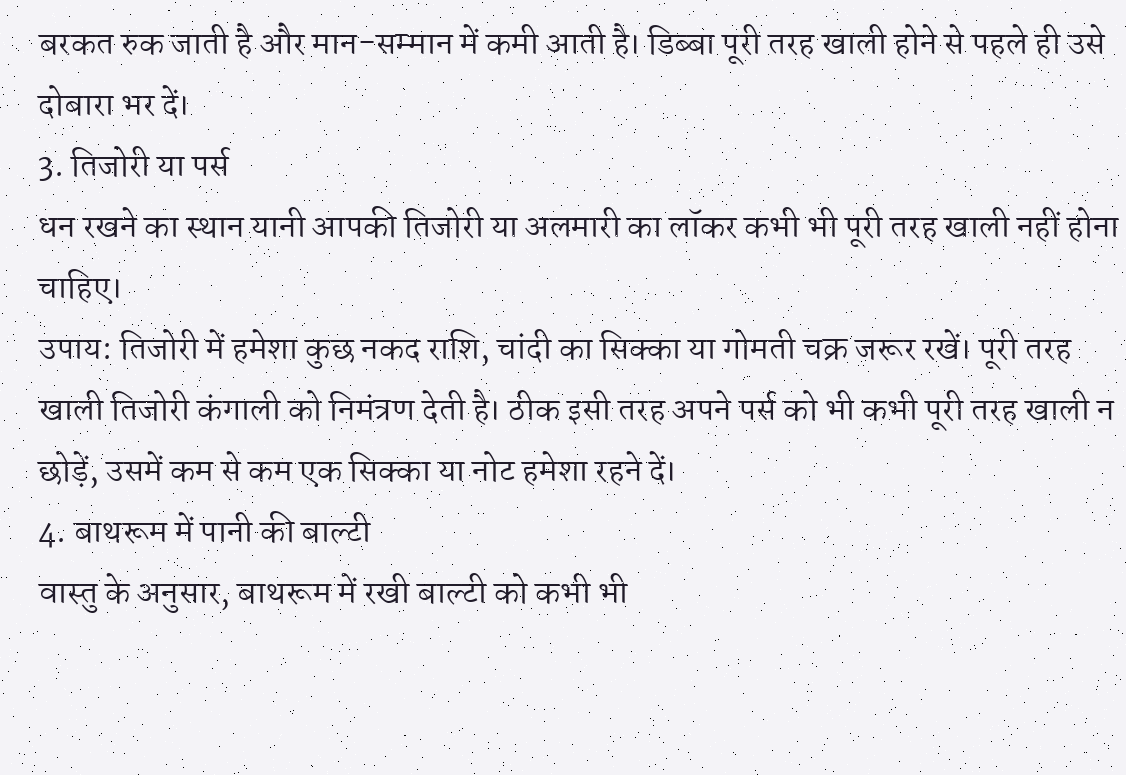बरकत रुक जाती है और मान-सम्मान में कमी आती है। डिब्बा पूरी तरह खाली होने से पहले ही उसे दोबारा भर दें।
3. तिजोरी या पर्स
धन रखने का स्थान यानी आपकी तिजोरी या अलमारी का लॉकर कभी भी पूरी तरह खाली नहीं होना चाहिए।
उपाय: तिजोरी में हमेशा कुछ नकद राशि, चांदी का सिक्का या गोमती चक्र जरूर रखें। पूरी तरह खाली तिजोरी कंगाली को निमंत्रण देती है। ठीक इसी तरह अपने पर्स को भी कभी पूरी तरह खाली न छोड़ें, उसमें कम से कम एक सिक्का या नोट हमेशा रहने दें।
4. बाथरूम में पानी की बाल्टी
वास्तु के अनुसार, बाथरूम में रखी बाल्टी को कभी भी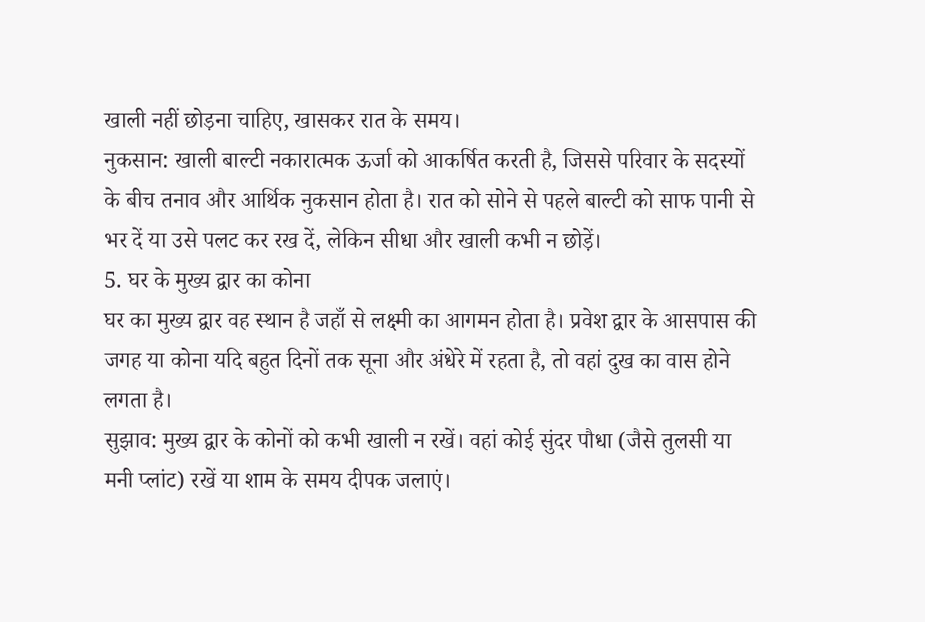खाली नहीं छोड़ना चाहिए, खासकर रात के समय।
नुकसान: खाली बाल्टी नकारात्मक ऊर्जा को आकर्षित करती है, जिससे परिवार के सदस्यों के बीच तनाव और आर्थिक नुकसान होता है। रात को सोने से पहले बाल्टी को साफ पानी से भर दें या उसे पलट कर रख दें, लेकिन सीधा और खाली कभी न छोड़ें।
5. घर के मुख्य द्वार का कोना
घर का मुख्य द्वार वह स्थान है जहाँ से लक्ष्मी का आगमन होता है। प्रवेश द्वार के आसपास की जगह या कोना यदि बहुत दिनों तक सूना और अंधेरे में रहता है, तो वहां दुख का वास होने लगता है।
सुझाव: मुख्य द्वार के कोनों को कभी खाली न रखें। वहां कोई सुंदर पौधा (जैसे तुलसी या मनी प्लांट) रखें या शाम के समय दीपक जलाएं।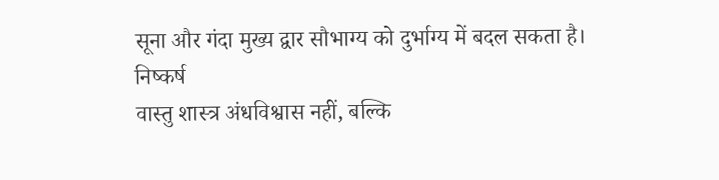सूना और गंदा मुख्य द्वार सौभाग्य को दुर्भाग्य में बदल सकता है।
निष्कर्ष
वास्तु शास्त्र अंधविश्वास नहीं, बल्कि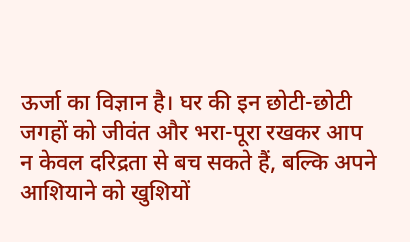ऊर्जा का विज्ञान है। घर की इन छोटी-छोटी जगहों को जीवंत और भरा-पूरा रखकर आप न केवल दरिद्रता से बच सकते हैं, बल्कि अपने आशियाने को खुशियों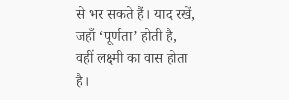से भर सकते हैं। याद रखें, जहाँ ‘पूर्णता’ होती है, वहीं लक्ष्मी का वास होता है।